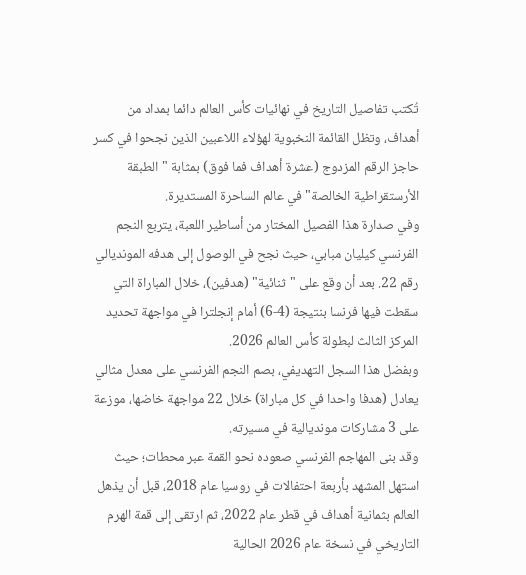تُكتب تفاصيل التاريخ في نهائيات كأس العالم دائما بمداد من أهداف، وتظل القائمة النخبوية لهؤلاء اللاعبين الذين نجحوا في كسر حاجز الرقم المزدوج (عشرة أهداف فما فوق) بمثابة "الطبقة الأرستقراطية الخالصة" في عالم الساحرة المستديرة.
وفي صدارة هذا الفصيل المختار من أساطير اللعبة، يتربع النجم الفرنسي كيليان مبابي، حيث نجح في الوصول إلى هدفه المونديالي رقم 22. بعد أن وقع على "ثنائية" (هدفين)، خلال المباراة التي سقطت فيها فرنسا بنتيجة (4-6) أمام إنجلترا في مواجهة تحديد المركز الثالث لبطولة كأس العالم 2026.
وبفضل هذا السجل التهديفي، بصم النجم الفرنسي على معدل مثالي يعادل (هدفا واحدا في كل مباراة) خلال 22 مواجهة خاضها، موزعة على 3 مشاركات مونديالية في مسيرته.
وقد بنى المهاجم الفرنسي صعوده نحو القمة عبر محطات؛ حيث استهل المشهد بأربعة احتفالات في روسيا عام 2018، قبل أن يذهل العالم بثمانية أهداف في قطر عام 2022، ثم ارتقى إلى قمة الهرم التاريخي في نسخة عام 2026 الحالية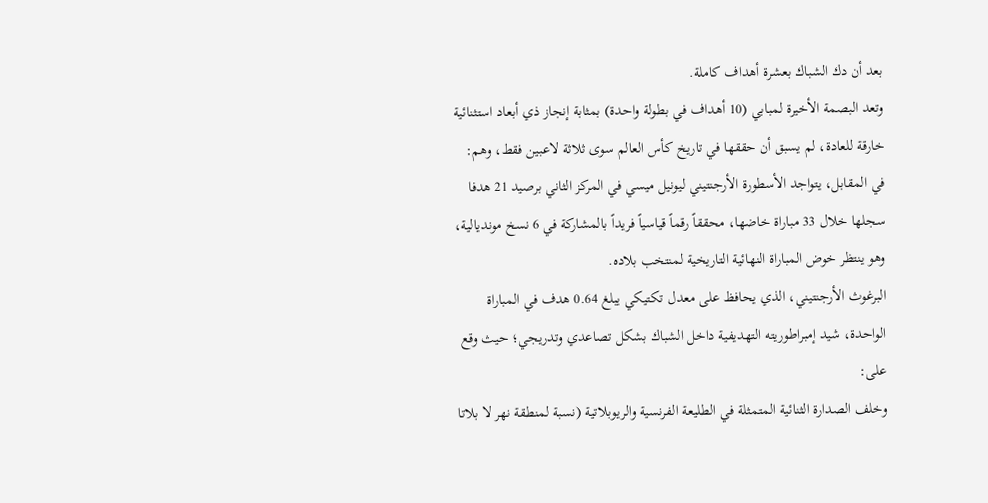بعد أن دك الشباك بعشرة أهداف كاملة.
وتعد البصمة الأخيرة لمبابي (10 أهداف في بطولة واحدة) بمثابة إنجاز ذي أبعاد استثنائية خارقة للعادة، لم يسبق أن حققها في تاريخ كأس العالم سوى ثلاثة لاعبين فقط، وهم:
في المقابل، يتواجد الأسطورة الأرجنتيني ليونيل ميسي في المركز الثاني برصيد 21 هدفا سجلها خلال 33 مباراة خاضها، محققاً رقماً قياسياً فريداً بالمشاركة في 6 نسخ مونديالية، وهو ينتظر خوض المباراة النهائية التاريخية لمنتخب بلاده.
البرغوث الأرجنتيني، الذي يحافظ على معدل تكتيكي يبلغ 0.64 هدف في المباراة الواحدة، شيد إمبراطوريته التهديفية داخل الشباك بشكل تصاعدي وتدريجي؛ حيث وقع على:
وخلف الصدارة الثنائية المتمثلة في الطليعة الفرنسية والريوبلاتية (نسبة لمنطقة نهر لا بلاتا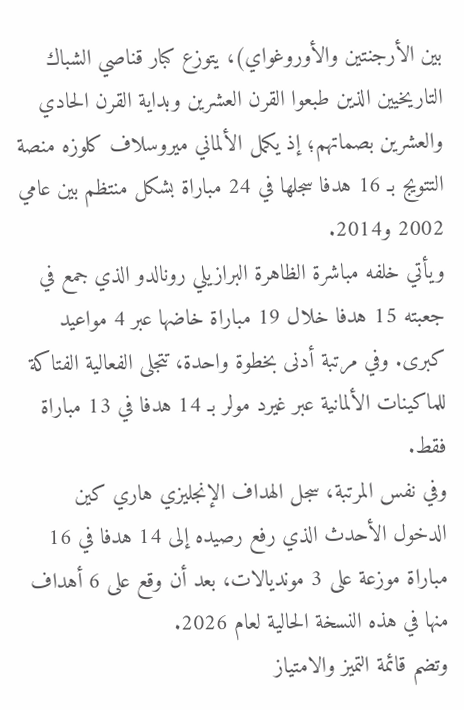بين الأرجنتين والأوروغواي)، يتوزع كبار قناصي الشباك التاريخيين الذين طبعوا القرن العشرين وبداية القرن الحادي والعشرين بصماتهم؛ إذ يكمل الألماني ميروسلاف كلوزه منصة التتويج بـ 16 هدفا سجلها في 24 مباراة بشكل منتظم بين عامي 2002 و2014.
ويأتي خلفه مباشرة الظاهرة البرازيلي رونالدو الذي جمع في جعبته 15 هدفا خلال 19 مباراة خاضها عبر 4 مواعيد كبرى. وفي مرتبة أدنى بخطوة واحدة، تتجلى الفعالية الفتاكة للماكينات الألمانية عبر غيرد مولر بـ 14 هدفا في 13 مباراة فقط.
وفي نفس المرتبة، سجل الهداف الإنجليزي هاري كين الدخول الأحدث الذي رفع رصيده إلى 14 هدفا في 16 مباراة موزعة على 3 مونديالات، بعد أن وقع على 6 أهداف منها في هذه النسخة الحالية لعام 2026.
وتضم قائمة التميز والامتياز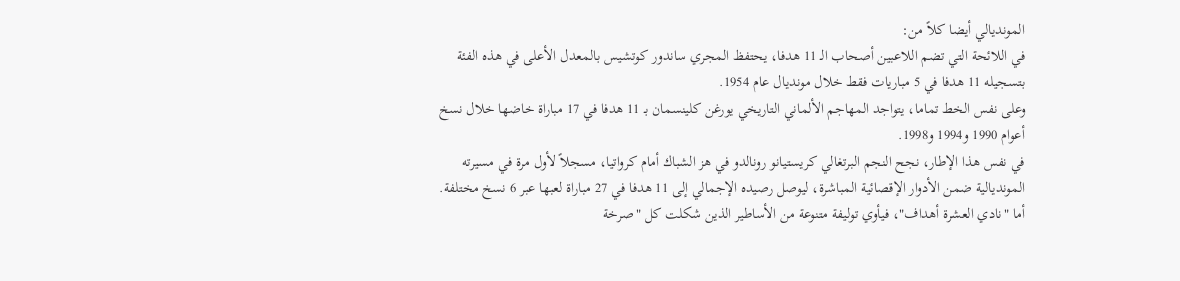المونديالي أيضا كلاً من:
في اللائحة التي تضم اللاعبين أصحاب الـ 11 هدفا، يحتفظ المجري ساندور كوتشيس بالمعدل الأعلى في هذه الفئة بتسجيله 11 هدفا في 5 مباريات فقط خلال مونديال عام 1954.
وعلى نفس الخط تماما، يتواجد المهاجم الألماني التاريخي يورغن كلينسمان بـ 11 هدفا في 17 مباراة خاضها خلال نسخ أعوام 1990 و1994 و1998.
في نفس هذا الإطار، نجح النجم البرتغالي كريستيانو رونالدو في هز الشباك أمام كرواتيا، مسجلاً لأول مرة في مسيرته المونديالية ضمن الأدوار الإقصائية المباشرة، ليوصل رصيده الإجمالي إلى 11 هدفا في 27 مباراة لعبها عبر 6 نسخ مختلفة.
أما "نادي العشرة أهداف"، فيأوي توليفة متنوعة من الأساطير الذين شكلت كل "صرخة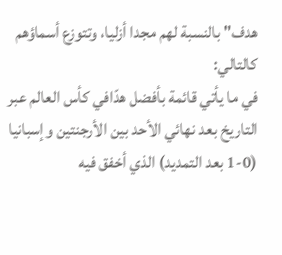هدف" بالنسبة لهم مجدا أزليا، وتتوزع أسماؤهم كالتالي:
في ما يأتي قائمة بأفضل هدّافي كأس العالم عبر التاريخ بعد نهائي الأحد بين الأرجنتين وإسبانيا (0-1 بعد التمديد) الذي أخفق فيه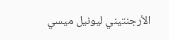الأرجنتيني ليونيل ميسي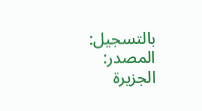بالتسجيل:
المصدر:
الجزيرة